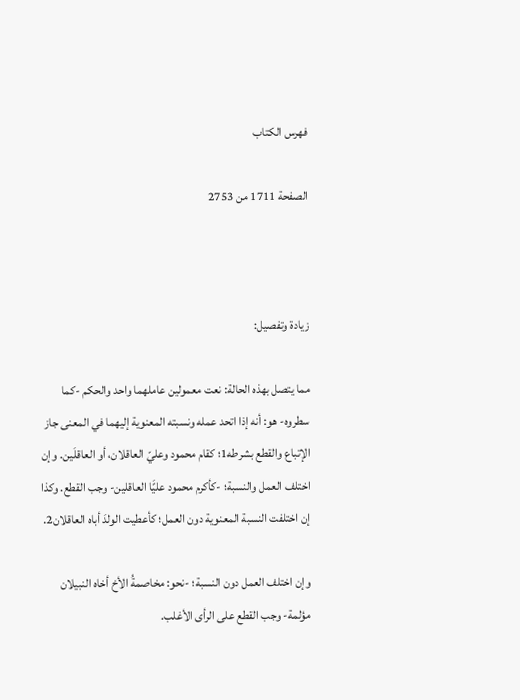فهرس الكتاب

الصفحة 1711 من 2753



زيادة وتفصيل:

مما يتصل بهذه الحالة: نعت معمولين عاملهما واحد والحكم -كما سطروه- هو: أنه إذا اتحد عمله ونسبته المعنوية إليهما في المعنى جاز الإتباع والقطع بشرطه1؛ كقام محمود وعليّ العاقلان، أو العاقلَين. وإن اختلف العمل والنسبة؛ -كأكرم محمود عليًَا العاقلين- وجب القطع. وكذا إن اختلفت النسبة المعنوية دون العمل؛ كأعطيت الولدَ أباه العاقلان2.

وإن اختلف العمل دون النسبة؛ -نحو: مخاصمةُ الأخ أخاه النبيلان مؤلمة- وجب القطع على الرأى الأغلب.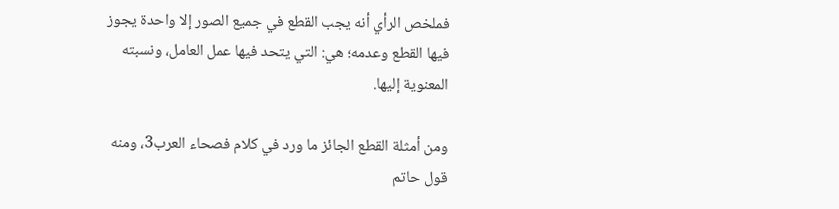فملخص الرأي أنه يجب القطع في جميع الصور إلا واحدة يجوز فيها القطع وعدمه؛ هي: التي يتحد فيها عمل العامل، ونسبته المعنوية إليها.

ومن أمثلة القطع الجائز ما ورد في كلام فصحاء العرب3، ومنه قول حاتم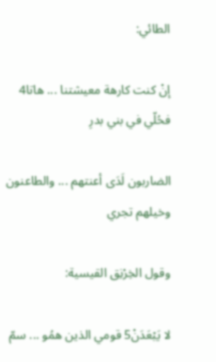الطائي:

إنْ كنت كارهة معيشتنا ... هاتا4 فحُلّي في بني بدرِ

الضاربون لَدَى أعنتهم ... والطاعنون وخيلهم تجري

وقول الخِرْنِق القيسية:

لا يَبْعَدَنْ5 قومي الذين همُو ... سمّ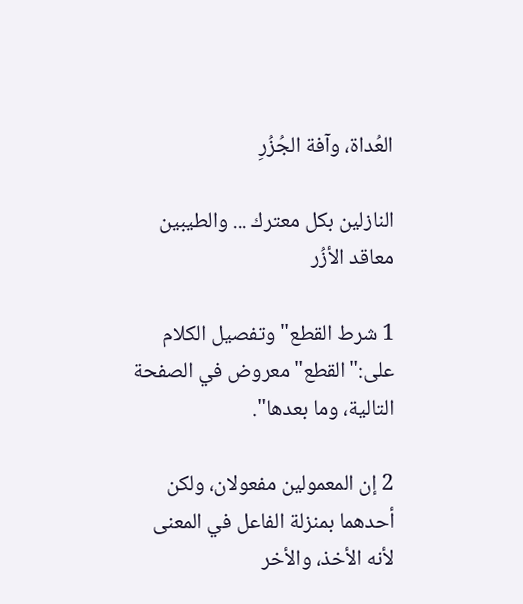العُداة، وآفة الجُزُرِ

النازلين بكل معترك ... والطيبين معاقد الأزُر

1 شرط القطع"وتفصيل الكلام على:"القطع"معروض في الصفحة التالية، وما بعدها".

2 إن المعمولين مفعولان، ولكن أحدهما بمنزلة الفاعل في المعنى لأنه الأخذ، والأخر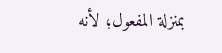بمنزلة المفعول؛ لأنه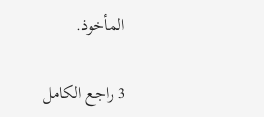المأخوذ.

3 راجع الكامل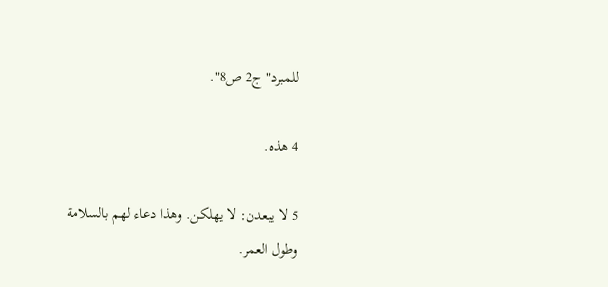للمبرد"ج2 ص8".

4 هذه.

5 لا يبعدن: لا يهلكن. وهذا دعاء لهم بالسلامة وطول العمر.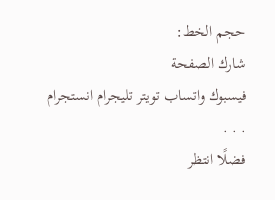حجم الخط:
شارك الصفحة
فيسبوك واتساب تويتر تليجرام انستجرام
. . .
فضلًا انتظر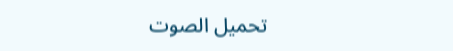تحميل الصوت